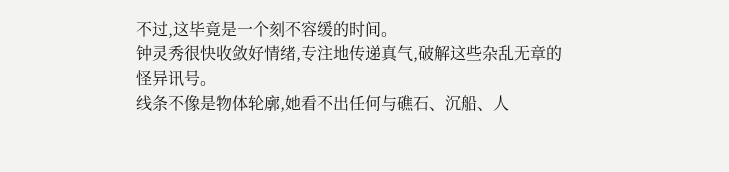不过,这毕竟是一个刻不容缓的时间。
钟灵秀很快收敛好情绪,专注地传递真气,破解这些杂乱无章的怪异讯号。
线条不像是物体轮廓,她看不出任何与礁石、沉船、人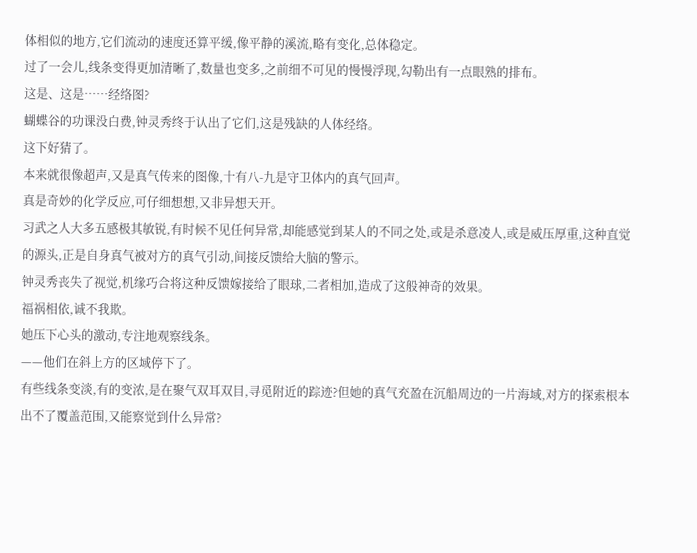体相似的地方,它们流动的速度还算平缓,像平静的溪流,略有变化,总体稳定。
过了一会儿,线条变得更加清晰了,数量也变多,之前细不可见的慢慢浮现,勾勒出有一点眼熟的排布。
这是、这是……经络图?
蝴蝶谷的功课没白费,钟灵秀终于认出了它们,这是残缺的人体经络。
这下好猜了。
本来就很像超声,又是真气传来的图像,十有八-九是守卫体内的真气回声。
真是奇妙的化学反应,可仔细想想,又非异想天开。
习武之人大多五感极其敏锐,有时候不见任何异常,却能感觉到某人的不同之处,或是杀意凌人,或是威压厚重,这种直觉的源头,正是自身真气被对方的真气引动,间接反馈给大脑的警示。
钟灵秀丧失了视觉,机缘巧合将这种反馈嫁接给了眼球,二者相加,造成了这般神奇的效果。
福祸相依,诚不我欺。
她压下心头的激动,专注地观察线条。
——他们在斜上方的区域停下了。
有些线条变淡,有的变浓,是在聚气双耳双目,寻觅附近的踪迹?但她的真气充盈在沉船周边的一片海域,对方的探索根本出不了覆盖范围,又能察觉到什么异常?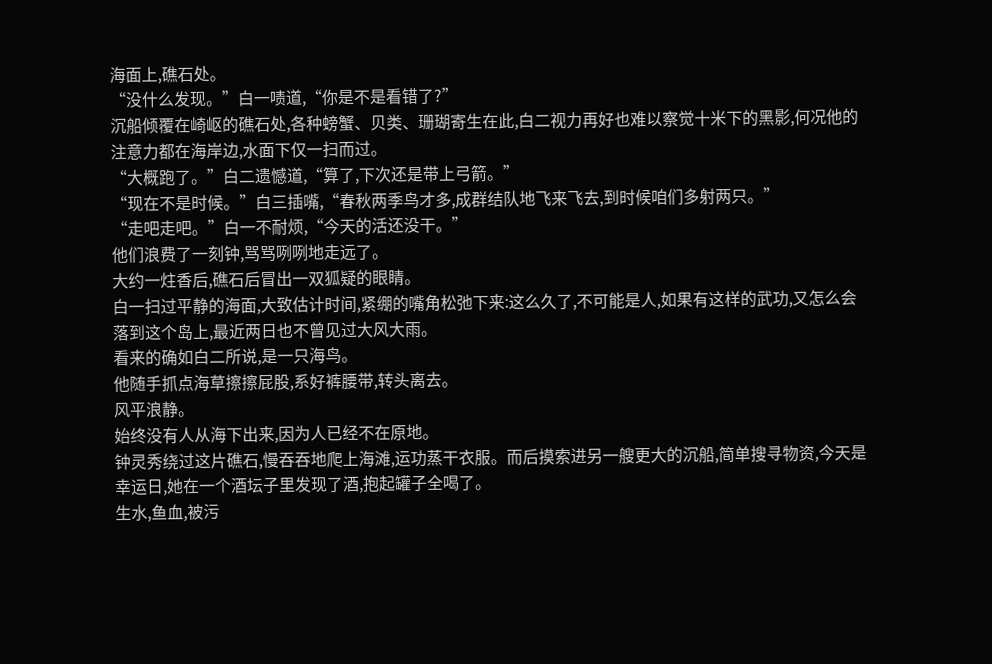海面上,礁石处。
“没什么发现。”白一啧道,“你是不是看错了?”
沉船倾覆在崎岖的礁石处,各种螃蟹、贝类、珊瑚寄生在此,白二视力再好也难以察觉十米下的黑影,何况他的注意力都在海岸边,水面下仅一扫而过。
“大概跑了。”白二遗憾道,“算了,下次还是带上弓箭。”
“现在不是时候。”白三插嘴,“春秋两季鸟才多,成群结队地飞来飞去,到时候咱们多射两只。”
“走吧走吧。”白一不耐烦,“今天的活还没干。”
他们浪费了一刻钟,骂骂咧咧地走远了。
大约一炷香后,礁石后冒出一双狐疑的眼睛。
白一扫过平静的海面,大致估计时间,紧绷的嘴角松弛下来:这么久了,不可能是人,如果有这样的武功,又怎么会落到这个岛上,最近两日也不曾见过大风大雨。
看来的确如白二所说,是一只海鸟。
他随手抓点海草擦擦屁股,系好裤腰带,转头离去。
风平浪静。
始终没有人从海下出来,因为人已经不在原地。
钟灵秀绕过这片礁石,慢吞吞地爬上海滩,运功蒸干衣服。而后摸索进另一艘更大的沉船,简单搜寻物资,今天是幸运日,她在一个酒坛子里发现了酒,抱起罐子全喝了。
生水,鱼血,被污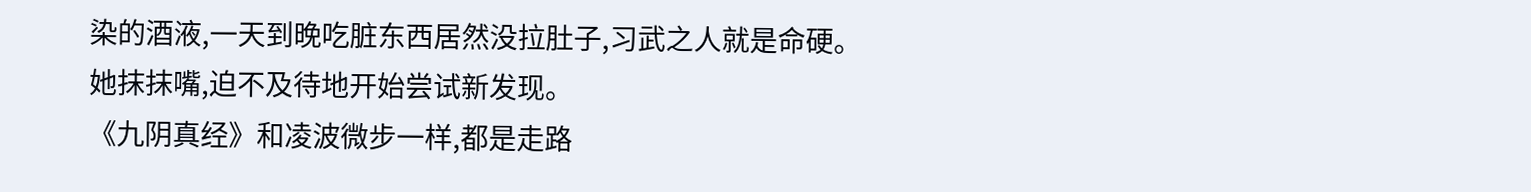染的酒液,一天到晚吃脏东西居然没拉肚子,习武之人就是命硬。
她抹抹嘴,迫不及待地开始尝试新发现。
《九阴真经》和凌波微步一样,都是走路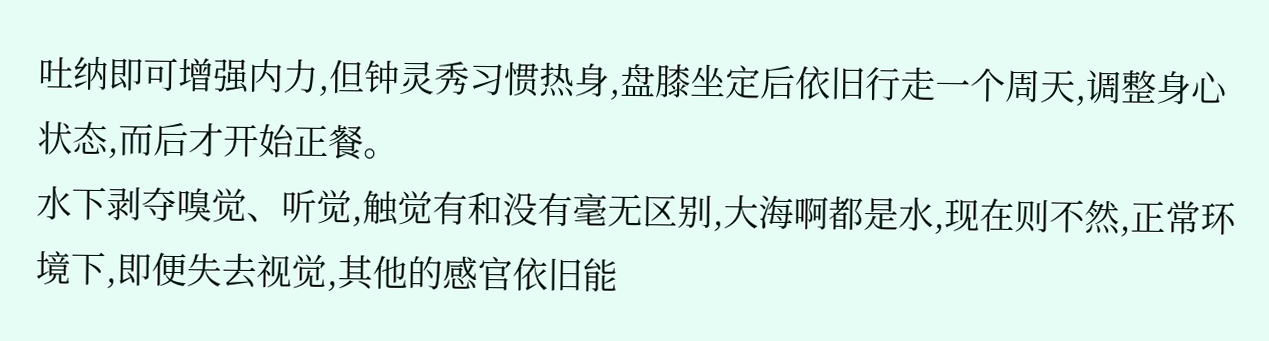吐纳即可增强内力,但钟灵秀习惯热身,盘膝坐定后依旧行走一个周天,调整身心状态,而后才开始正餐。
水下剥夺嗅觉、听觉,触觉有和没有毫无区别,大海啊都是水,现在则不然,正常环境下,即便失去视觉,其他的感官依旧能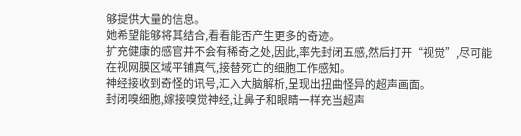够提供大量的信息。
她希望能够将其结合,看看能否产生更多的奇迹。
扩充健康的感官并不会有稀奇之处,因此,率先封闭五感,然后打开“视觉”,尽可能在视网膜区域平铺真气,接替死亡的细胞工作感知。
神经接收到奇怪的讯号,汇入大脑解析,呈现出扭曲怪异的超声画面。
封闭嗅细胞,嫁接嗅觉神经,让鼻子和眼睛一样充当超声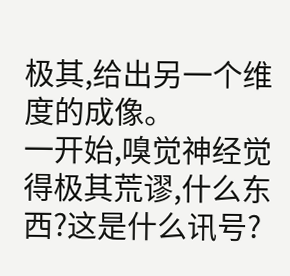极其,给出另一个维度的成像。
一开始,嗅觉神经觉得极其荒谬,什么东西?这是什么讯号?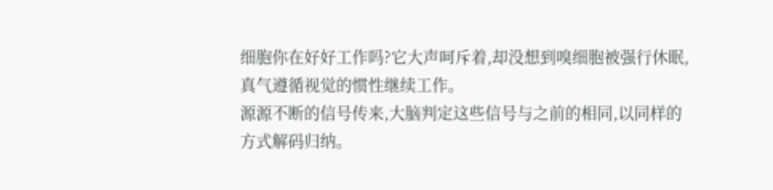细胞你在好好工作吗?它大声呵斥着,却没想到嗅细胞被强行休眠,真气遵循视觉的惯性继续工作。
源源不断的信号传来,大脑判定这些信号与之前的相同,以同样的方式解码归纳。